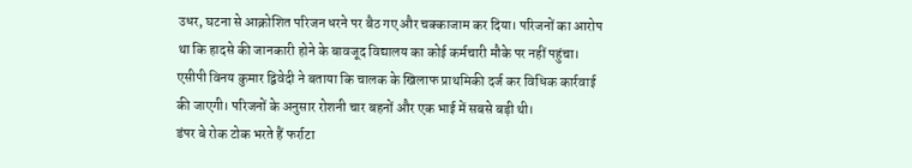उधर, घटना से आक्रोशित परिजन धरने पर बैठ गए और चक्काजाम कर दिया। परिजनों का आरोप था कि हादसे की जानकारी होने के बावजूद विद्यालय का कोई कर्मचारी मौके पर नहीं पहुंचा। एसीपी विनय कुमार द्विवेदी ने बताया कि चालक के खिलाफ प्राथमिकी दर्ज कर विधिक कार्रवाई की जाएगी। परिजनों के अनुसार रोशनी चार बहनों और एक भाई में सबसे बड़ी थी।
डंपर बे रोक टोक भरते हैं फर्राटा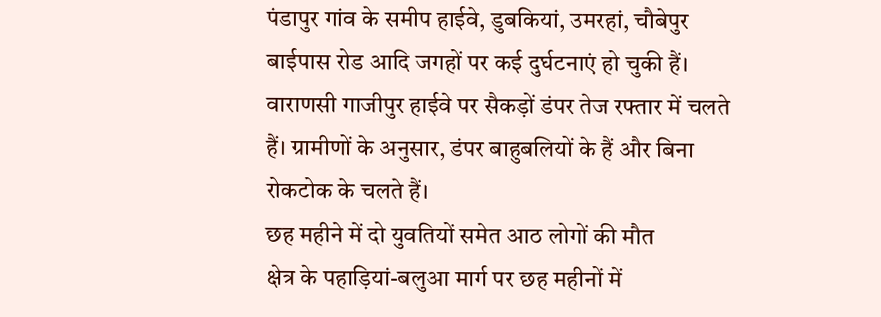पंडापुर गांव के समीप हाईवे, डुबकियां, उमरहां, चौबेपुर बाईपास रोड आदि जगहों पर कई दुर्घटनाएं हो चुकी हैं। वाराणसी गाजीपुर हाईवे पर सैकड़ों डंपर तेज रफ्तार में चलते हैं। ग्रामीणों के अनुसार, डंपर बाहुबलियों के हैं और बिना रोकटोक के चलते हैं।
छह महीने में दो युवतियों समेत आठ लोगों की मौत
क्षेत्र के पहाड़ियां-बलुआ मार्ग पर छह महीनों में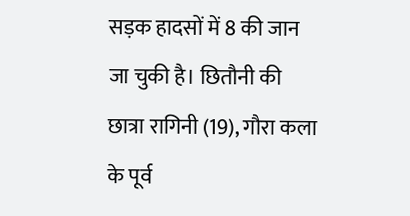सड़क हादसों में 8 की जान जा चुकी है। छितौनी की छात्रा रागिनी (19), गौरा कला के पूर्व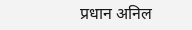प्रधान अनिल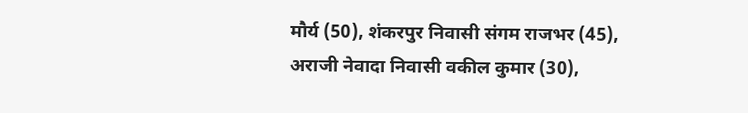मौर्य (50), शंकरपुर निवासी संगम राजभर (45), अराजी नेवादा निवासी वकील कुमार (30),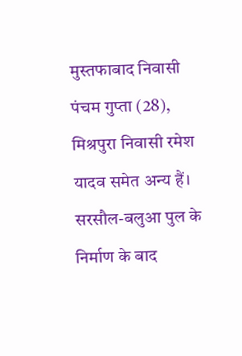मुस्तफाबाद निवासी पंचम गुप्ता (28), मिश्रपुरा निवासी रमेश यादव समेत अन्य हैं। सरसौल-बलुआ पुल के निर्माण के बाद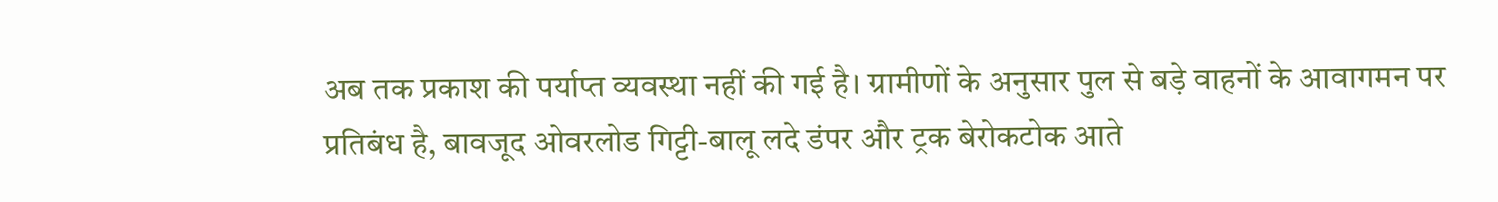अब तक प्रकाश की पर्याप्त व्यवस्था नहीं की गई है। ग्रामीणों के अनुसार पुल से बड़े वाहनों के आवागमन पर प्रतिबंध है, बावजूद ओवरलोड गिट्टी-बालू लदे डंपर और ट्रक बेरोकटोक आते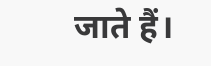जाते हैं।